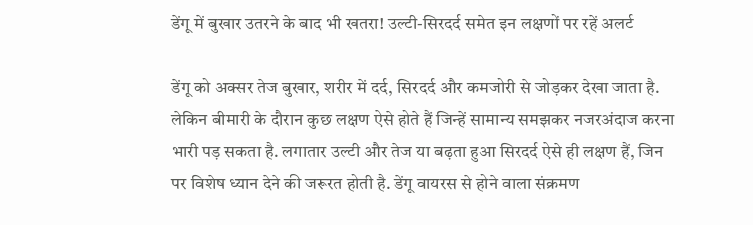डेंगू में बुखार उतरने के बाद भी खतरा! उल्टी-सिरदर्द समेत इन लक्षणों पर रहें अलर्ट

डेंगू को अक्सर तेज बुखार, शरीर में दर्द, सिरदर्द और कमजोरी से जोड़कर देखा जाता है. लेकिन बीमारी के दौरान कुछ लक्षण ऐसे होते हैं जिन्हें सामान्य समझकर नजरअंदाज करना भारी पड़ सकता है. लगातार उल्टी और तेज या बढ़ता हुआ सिरदर्द ऐसे ही लक्षण हैं, जिन पर विशेष ध्यान देने की जरूरत होती है. डेंगू वायरस से होने वाला संक्रमण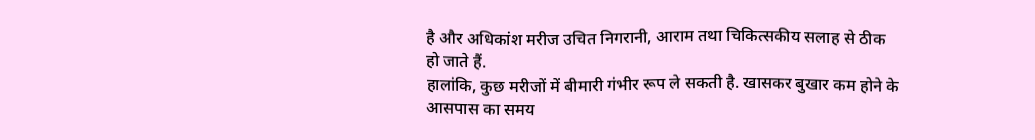है और अधिकांश मरीज उचित निगरानी, आराम तथा चिकित्सकीय सलाह से ठीक हो जाते हैं.
हालांकि, कुछ मरीजों में बीमारी गंभीर रूप ले सकती है. खासकर बुखार कम होने के आसपास का समय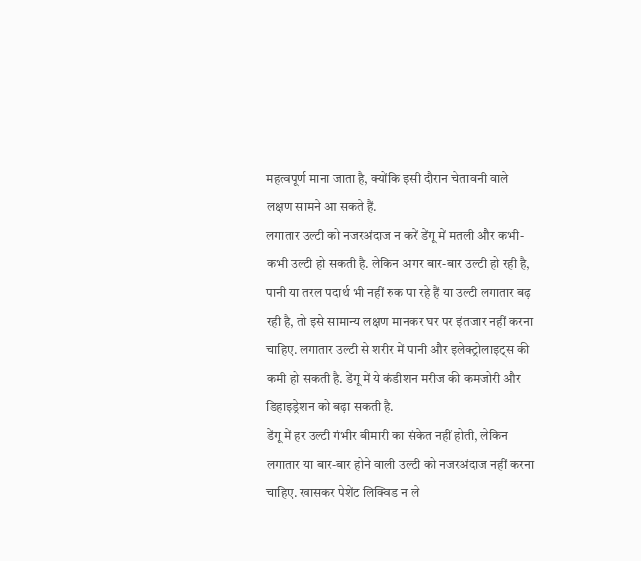महत्वपूर्ण माना जाता है, क्योंकि इसी दौरान चेतावनी वाले लक्षण सामने आ सकते हैं.
लगातार उल्टी को नजरअंदाज न करें डेंगू में मतली और कभी-कभी उल्टी हो सकती है. लेकिन अगर बार-बार उल्टी हो रही है, पानी या तरल पदार्थ भी नहीं रुक पा रहे हैं या उल्टी लगातार बढ़ रही है, तो इसे सामान्य लक्षण मानकर घर पर इंतजार नहीं करना चाहिए. लगातार उल्टी से शरीर में पानी और इलेक्ट्रोलाइट्स की कमी हो सकती है. डेंगू में ये कंडीशन मरीज की कमजोरी और डिहाइड्रेशन को बढ़ा सकती है.
डेंगू में हर उल्टी गंभीर बीमारी का संकेत नहीं होती, लेकिन लगातार या बार-बार होने वाली उल्टी को नजरअंदाज नहीं करना चाहिए. खासकर पेशेंट लिक्विड न ले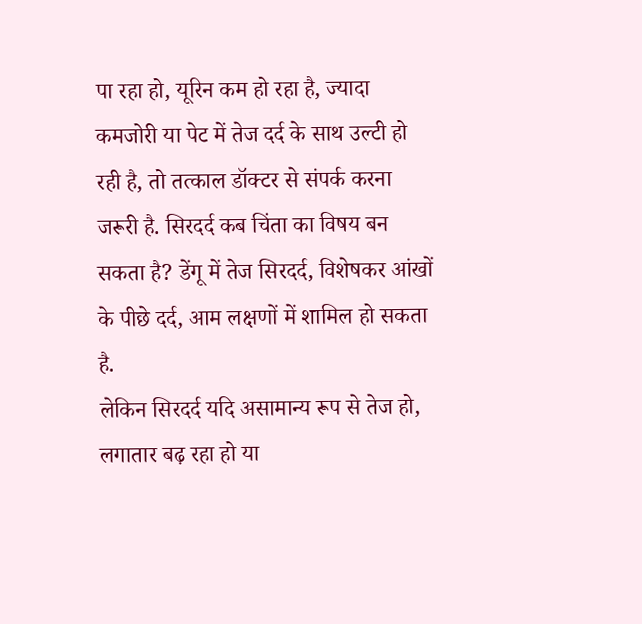पा रहा हो, यूरिन कम हो रहा है, ज्यादा कमजोरी या पेट में तेज दर्द के साथ उल्टी हो रही है, तो तत्काल डॉक्टर से संपर्क करना जरूरी है. सिरदर्द कब चिंता का विषय बन सकता है? डेंगू में तेज सिरदर्द, विशेषकर आंखों के पीछे दर्द, आम लक्षणों में शामिल हो सकता है.
लेकिन सिरदर्द यदि असामान्य रूप से तेज हो, लगातार बढ़ रहा हो या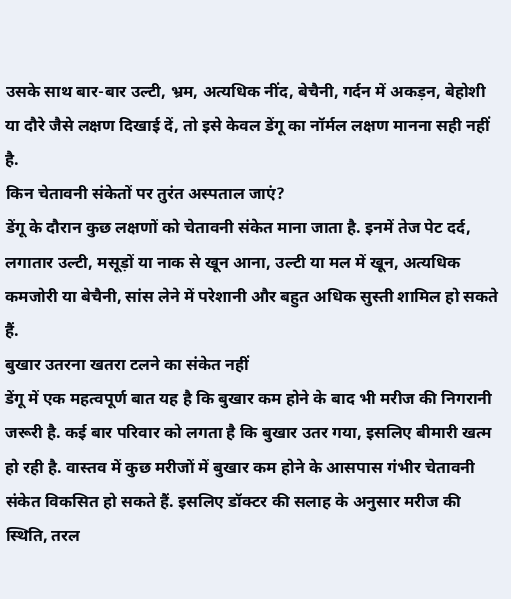उसके साथ बार-बार उल्टी, भ्रम, अत्यधिक नींद, बेचैनी, गर्दन में अकड़न, बेहोशी या दौरे जैसे लक्षण दिखाई दें, तो इसे केवल डेंगू का नॉर्मल लक्षण मानना सही नहीं है.
किन चेतावनी संकेतों पर तुरंत अस्पताल जाएं?
डेंगू के दौरान कुछ लक्षणों को चेतावनी संकेत माना जाता है. इनमें तेज पेट दर्द, लगातार उल्टी, मसूड़ों या नाक से खून आना, उल्टी या मल में खून, अत्यधिक कमजोरी या बेचैनी, सांस लेने में परेशानी और बहुत अधिक सुस्ती शामिल हो सकते हैं.
बुखार उतरना खतरा टलने का संकेत नहीं
डेंगू में एक महत्वपूर्ण बात यह है कि बुखार कम होने के बाद भी मरीज की निगरानी जरूरी है. कई बार परिवार को लगता है कि बुखार उतर गया, इसलिए बीमारी खत्म हो रही है. वास्तव में कुछ मरीजों में बुखार कम होने के आसपास गंभीर चेतावनी संकेत विकसित हो सकते हैं. इसलिए डॉक्टर की सलाह के अनुसार मरीज की स्थिति, तरल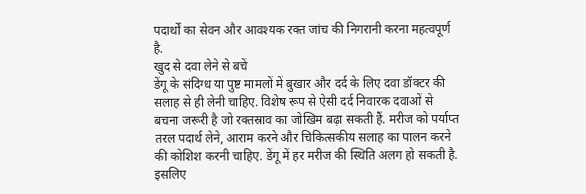पदार्थों का सेवन और आवश्यक रक्त जांच की निगरानी करना महत्वपूर्ण है.
खुद से दवा लेने से बचें
डेंगू के संदिग्ध या पुष्ट मामलों में बुखार और दर्द के लिए दवा डॉक्टर की सलाह से ही लेनी चाहिए. विशेष रूप से ऐसी दर्द निवारक दवाओं से बचना जरूरी है जो रक्तस्राव का जोखिम बढ़ा सकती हैं. मरीज को पर्याप्त तरल पदार्थ लेने, आराम करने और चिकित्सकीय सलाह का पालन करने की कोशिश करनी चाहिए. डेंगू में हर मरीज की स्थिति अलग हो सकती है. इसलिए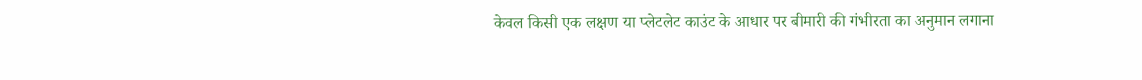केवल किसी एक लक्षण या प्लेटलेट काउंट के आधार पर बीमारी की गंभीरता का अनुमान लगाना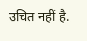उचित नहीं है.